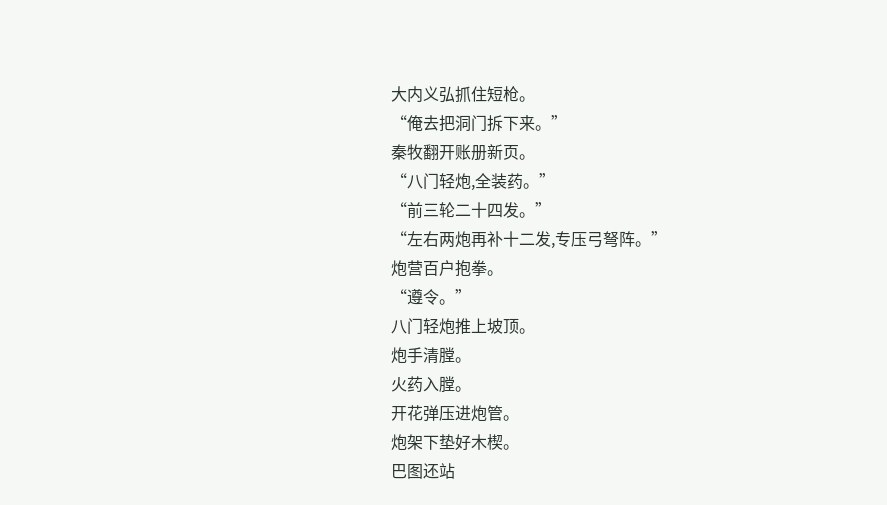大内义弘抓住短枪。
“俺去把洞门拆下来。”
秦牧翻开账册新页。
“八门轻炮,全装药。”
“前三轮二十四发。”
“左右两炮再补十二发,专压弓弩阵。”
炮营百户抱拳。
“遵令。”
八门轻炮推上坡顶。
炮手清膛。
火药入膛。
开花弹压进炮管。
炮架下垫好木楔。
巴图还站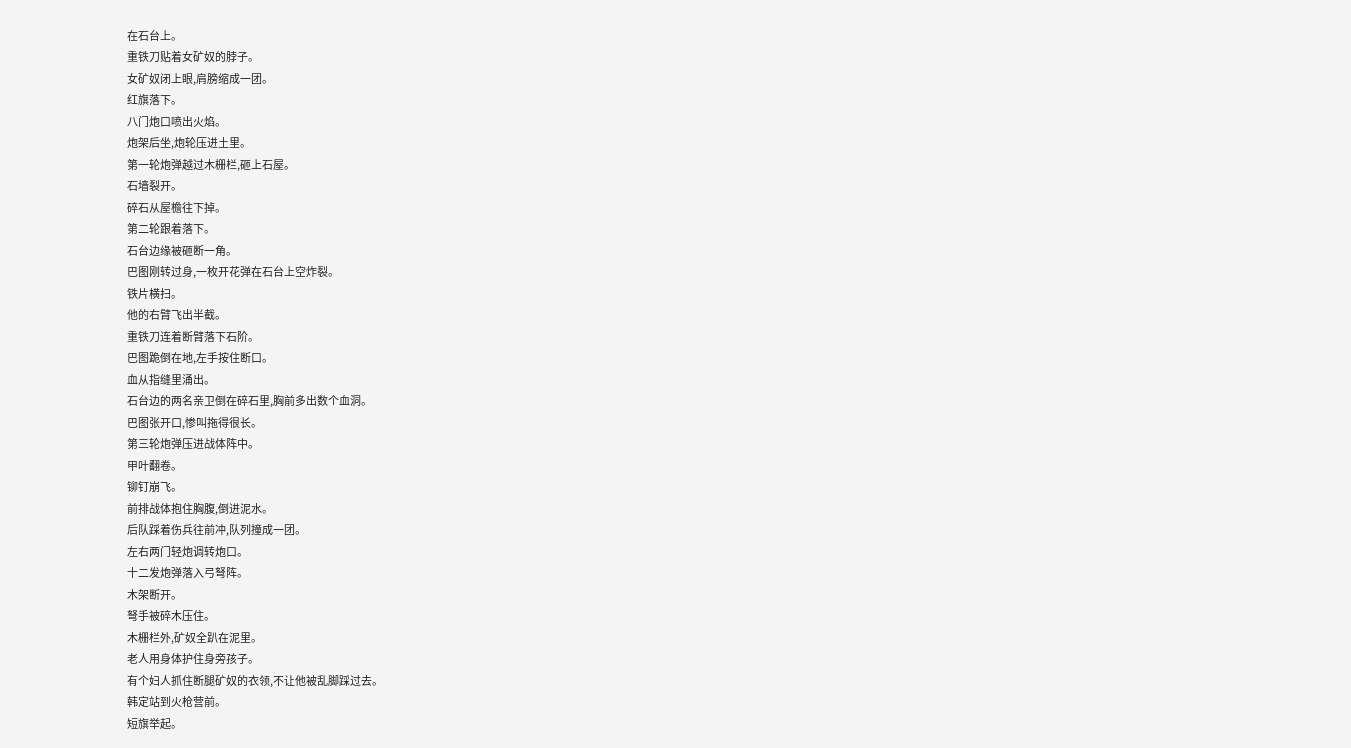在石台上。
重铁刀贴着女矿奴的脖子。
女矿奴闭上眼,肩膀缩成一团。
红旗落下。
八门炮口喷出火焰。
炮架后坐,炮轮压进土里。
第一轮炮弹越过木栅栏,砸上石屋。
石墙裂开。
碎石从屋檐往下掉。
第二轮跟着落下。
石台边缘被砸断一角。
巴图刚转过身,一枚开花弹在石台上空炸裂。
铁片横扫。
他的右臂飞出半截。
重铁刀连着断臂落下石阶。
巴图跪倒在地,左手按住断口。
血从指缝里涌出。
石台边的两名亲卫倒在碎石里,胸前多出数个血洞。
巴图张开口,惨叫拖得很长。
第三轮炮弹压进战体阵中。
甲叶翻卷。
铆钉崩飞。
前排战体抱住胸腹,倒进泥水。
后队踩着伤兵往前冲,队列撞成一团。
左右两门轻炮调转炮口。
十二发炮弹落入弓弩阵。
木架断开。
弩手被碎木压住。
木栅栏外,矿奴全趴在泥里。
老人用身体护住身旁孩子。
有个妇人抓住断腿矿奴的衣领,不让他被乱脚踩过去。
韩定站到火枪营前。
短旗举起。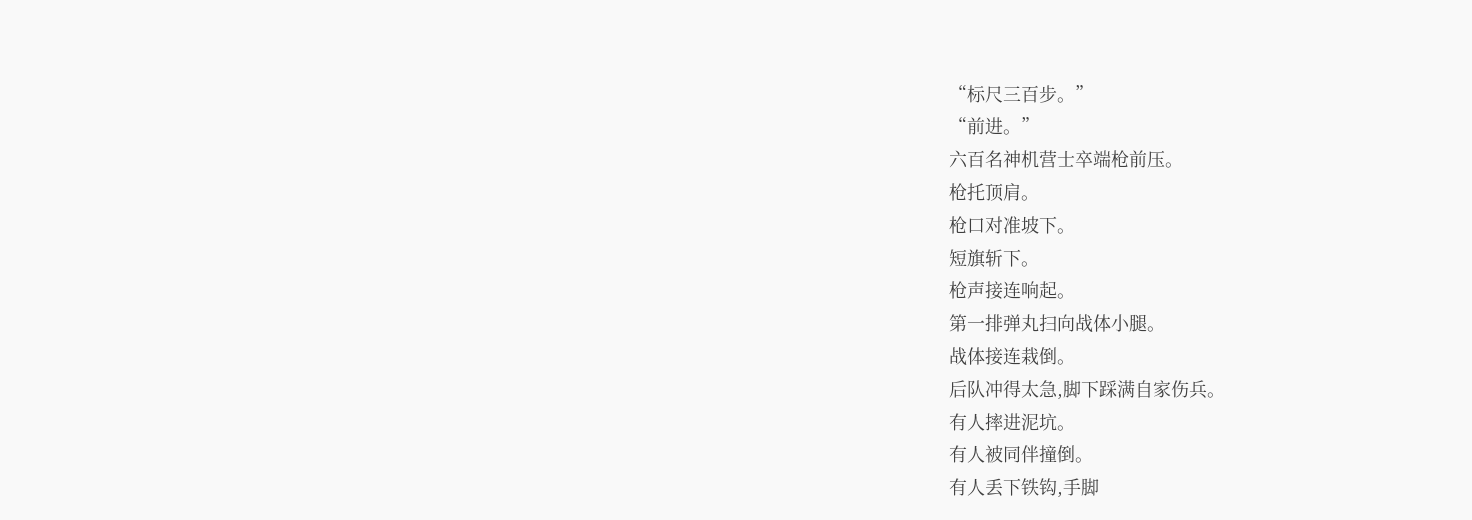“标尺三百步。”
“前进。”
六百名神机营士卒端枪前压。
枪托顶肩。
枪口对准坡下。
短旗斩下。
枪声接连响起。
第一排弹丸扫向战体小腿。
战体接连栽倒。
后队冲得太急,脚下踩满自家伤兵。
有人摔进泥坑。
有人被同伴撞倒。
有人丢下铁钩,手脚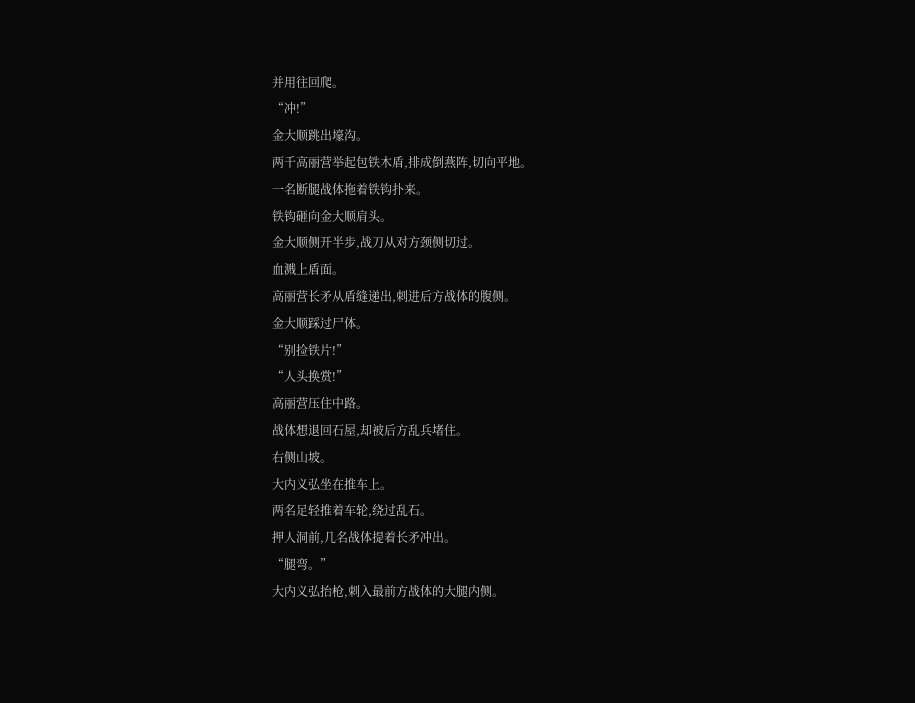并用往回爬。
“冲!”
金大顺跳出壕沟。
两千高丽营举起包铁木盾,排成倒燕阵,切向平地。
一名断腿战体拖着铁钩扑来。
铁钩砸向金大顺肩头。
金大顺侧开半步,战刀从对方颈侧切过。
血溅上盾面。
高丽营长矛从盾缝递出,刺进后方战体的腹侧。
金大顺踩过尸体。
“别捡铁片!”
“人头换赏!”
高丽营压住中路。
战体想退回石屋,却被后方乱兵堵住。
右侧山坡。
大内义弘坐在推车上。
两名足轻推着车轮,绕过乱石。
押人洞前,几名战体提着长矛冲出。
“腿弯。”
大内义弘抬枪,刺入最前方战体的大腿内侧。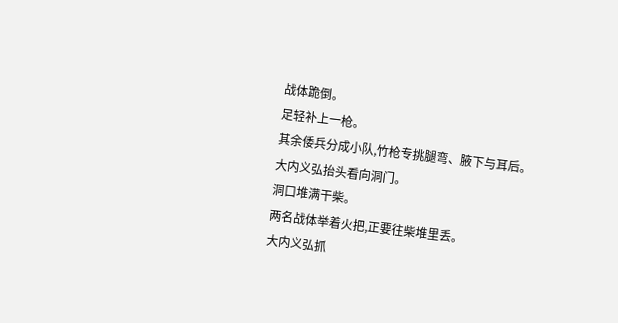战体跪倒。
足轻补上一枪。
其余倭兵分成小队,竹枪专挑腿弯、腋下与耳后。
大内义弘抬头看向洞门。
洞口堆满干柴。
两名战体举着火把,正要往柴堆里丢。
大内义弘抓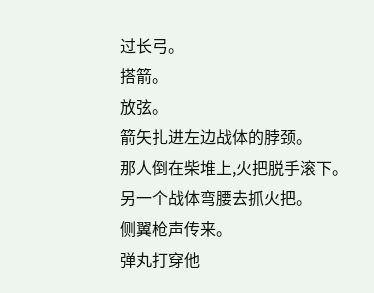过长弓。
搭箭。
放弦。
箭矢扎进左边战体的脖颈。
那人倒在柴堆上,火把脱手滚下。
另一个战体弯腰去抓火把。
侧翼枪声传来。
弹丸打穿他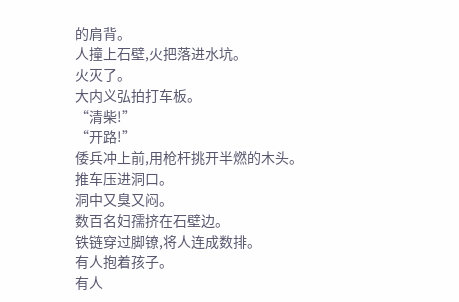的肩背。
人撞上石壁,火把落进水坑。
火灭了。
大内义弘拍打车板。
“清柴!”
“开路!”
倭兵冲上前,用枪杆挑开半燃的木头。
推车压进洞口。
洞中又臭又闷。
数百名妇孺挤在石壁边。
铁链穿过脚镣,将人连成数排。
有人抱着孩子。
有人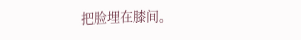把脸埋在膝间。